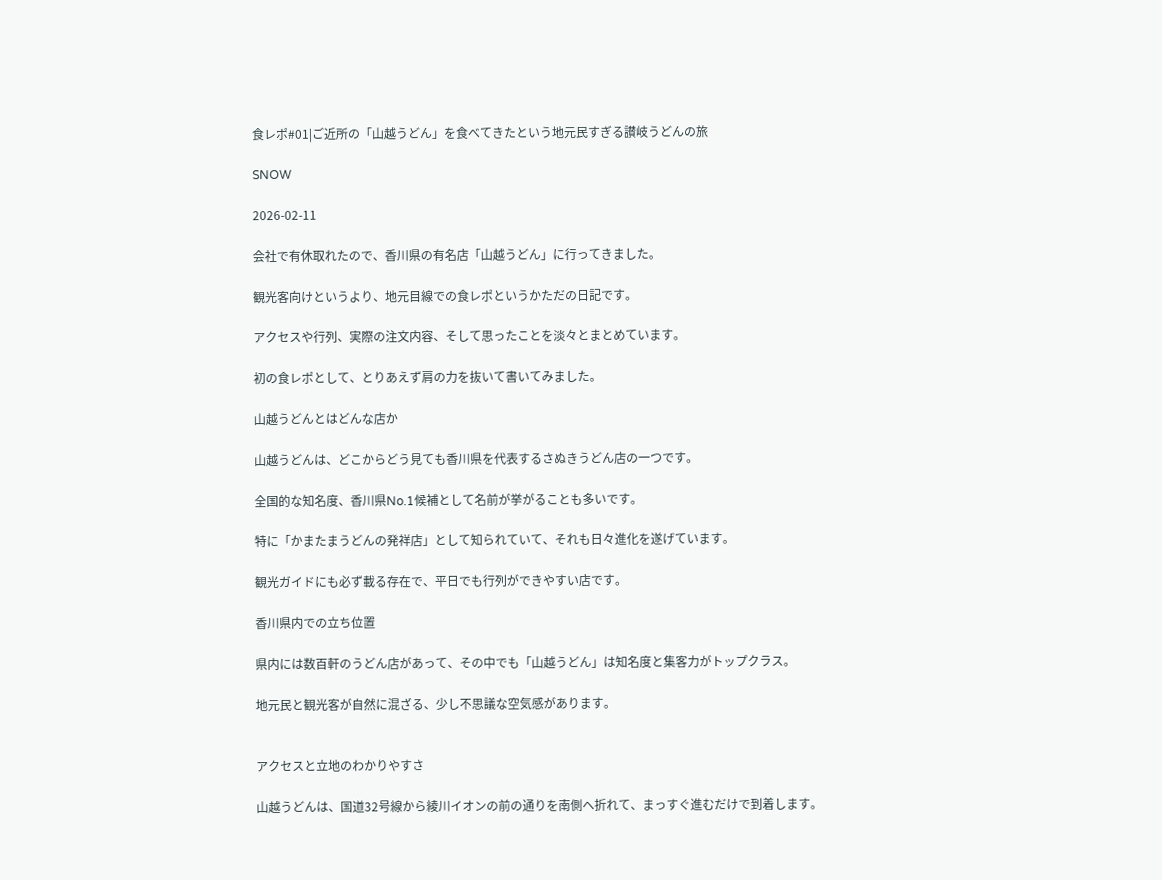食レポ#01|ご近所の「山越うどん」を食べてきたという地元民すぎる讃岐うどんの旅

SNOW

2026-02-11

会社で有休取れたので、香川県の有名店「山越うどん」に行ってきました。

観光客向けというより、地元目線での食レポというかただの日記です。

アクセスや行列、実際の注文内容、そして思ったことを淡々とまとめています。

初の食レポとして、とりあえず肩の力を抜いて書いてみました。

山越うどんとはどんな店か

山越うどんは、どこからどう見ても香川県を代表するさぬきうどん店の一つです。

全国的な知名度、香川県No.1候補として名前が挙がることも多いです。

特に「かまたまうどんの発祥店」として知られていて、それも日々進化を遂げています。

観光ガイドにも必ず載る存在で、平日でも行列ができやすい店です。

香川県内での立ち位置

県内には数百軒のうどん店があって、その中でも「山越うどん」は知名度と集客力がトップクラス。

地元民と観光客が自然に混ざる、少し不思議な空気感があります。


アクセスと立地のわかりやすさ

山越うどんは、国道32号線から綾川イオンの前の通りを南側へ折れて、まっすぐ進むだけで到着します。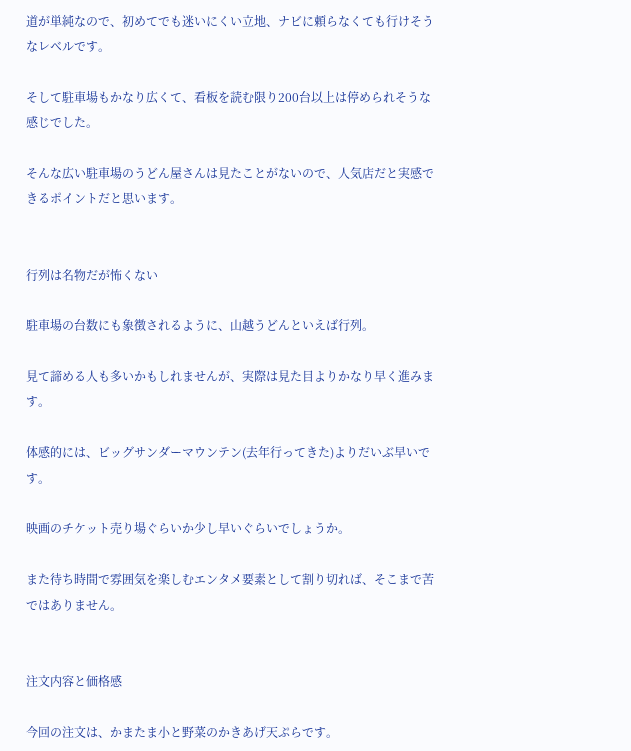道が単純なので、初めてでも迷いにくい立地、ナビに頼らなくても行けそうなレベルです。

そして駐車場もかなり広くて、看板を読む限り200台以上は停められそうな感じでした。

そんな広い駐車場のうどん屋さんは見たことがないので、人気店だと実感できるポイントだと思います。


行列は名物だが怖くない

駐車場の台数にも象徴されるように、山越うどんといえば行列。

見て諦める人も多いかもしれませんが、実際は見た目よりかなり早く進みます。

体感的には、ビッグサンダーマウンテン(去年行ってきた)よりだいぶ早いです。

映画のチケット売り場ぐらいか少し早いぐらいでしょうか。

また待ち時間で雰囲気を楽しむエンタメ要素として割り切れば、そこまで苦ではありません。


注文内容と価格感

今回の注文は、かまたま小と野菜のかきあげ天ぷらです。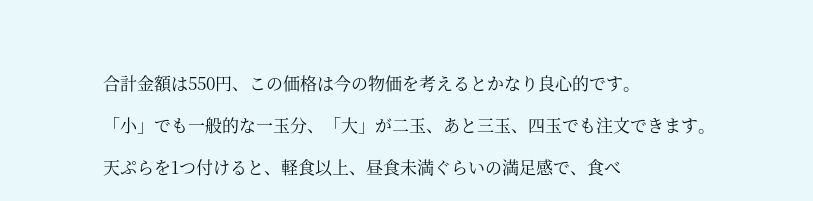合計金額は550円、この価格は今の物価を考えるとかなり良心的です。

「小」でも一般的な一玉分、「大」が二玉、あと三玉、四玉でも注文できます。

天ぷらを1つ付けると、軽食以上、昼食未満ぐらいの満足感で、食べ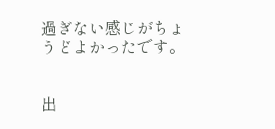過ぎない感じがちょうどよかったです。


出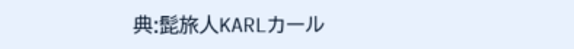典:髭旅人KARLカール